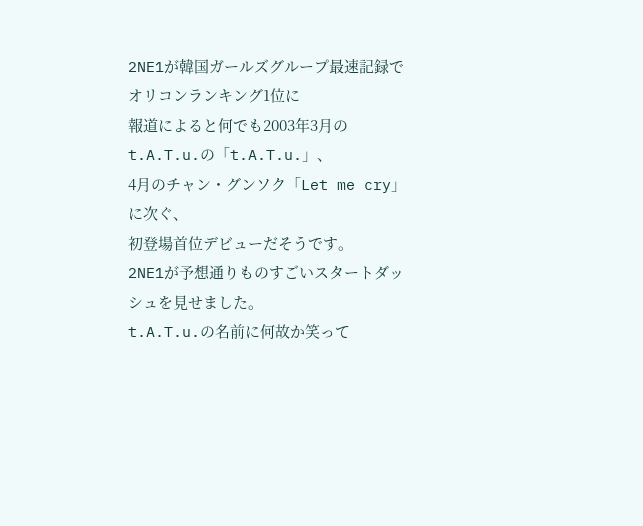2NE1が韓国ガールズグループ最速記録でオリコンランキング1位に
報道によると何でも2003年3月のt.A.T.u.の「t.A.T.u.」、
4月のチャン・グンソク「Let me cry」に次ぐ、
初登場首位デビューだそうです。
2NE1が予想通りものすごいスタートダッシュを見せました。
t.A.T.u.の名前に何故か笑って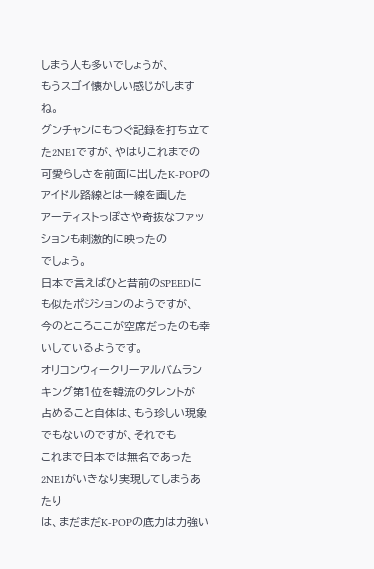しまう人も多いでしょうが、
もうスゴイ懐かしい感じがしますね。
グンチャンにもつぐ記録を打ち立てた2NE1ですが、やはりこれまでの
可愛らしさを前面に出したK-POPのアイドル路線とは一線を画した
アーティストっぽさや奇抜なファッションも刺激的に映ったの
でしょう。
日本で言えばひと昔前のSPEEDにも似たポジションのようですが、
今のところここが空席だったのも幸いしているようです。
オリコンウィークリーアルバムランキング第1位を韓流のタレントが
占めること自体は、もう珍しい現象でもないのですが、それでも
これまで日本では無名であった2NE1がいきなり実現してしまうあたり
は、まだまだK-POPの底力は力強い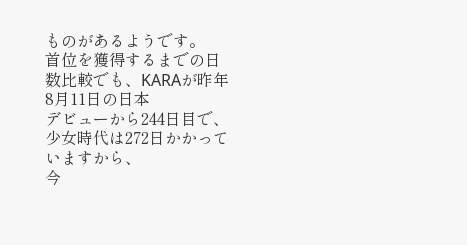ものがあるようです。
首位を獲得するまでの日数比較でも、KARAが昨年8月11日の日本
デビューから244日目で、少女時代は272日かかっていますから、
今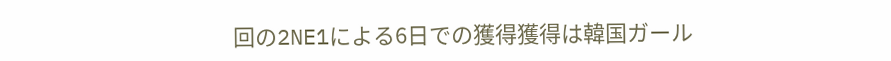回の2NE1による6日での獲得獲得は韓国ガール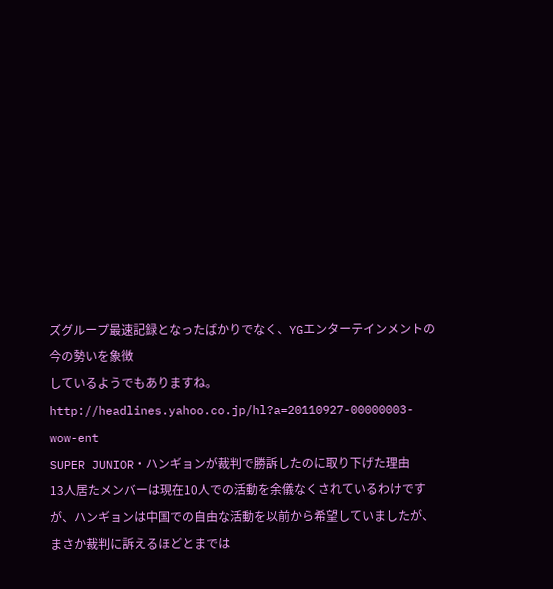ズグループ最速記録となったばかりでなく、YGエンターテインメントの今の勢いを象徴
しているようでもありますね。
http://headlines.yahoo.co.jp/hl?a=20110927-00000003-wow-ent
SUPER JUNIOR・ハンギョンが裁判で勝訴したのに取り下げた理由
13人居たメンバーは現在10人での活動を余儀なくされているわけです
が、ハンギョンは中国での自由な活動を以前から希望していましたが、
まさか裁判に訴えるほどとまでは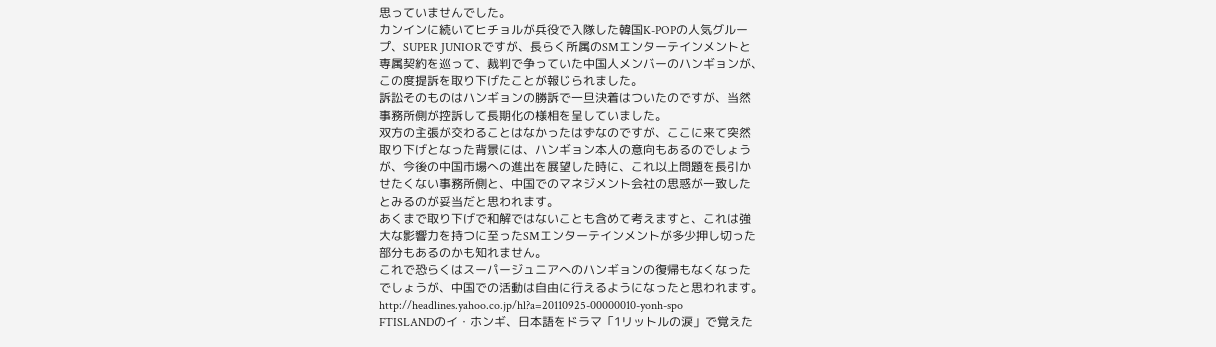思っていませんでした。
カンインに続いてヒチョルが兵役で入隊した韓国K-POPの人気グルー
プ、SUPER JUNIORですが、長らく所属のSMエンターテインメントと
専属契約を巡って、裁判で争っていた中国人メンバーのハンギョンが、
この度提訴を取り下げたことが報じられました。
訴訟そのものはハンギョンの勝訴で一旦決着はついたのですが、当然
事務所側が控訴して長期化の様相を呈していました。
双方の主張が交わることはなかったはずなのですが、ここに来て突然
取り下げとなった背景には、ハンギョン本人の意向もあるのでしょう
が、今後の中国市場への進出を展望した時に、これ以上問題を長引か
せたくない事務所側と、中国でのマネジメント会社の思惑が一致した
とみるのが妥当だと思われます。
あくまで取り下げで和解ではないことも含めて考えますと、これは強
大な影響力を持つに至ったSMエンターテインメントが多少押し切った
部分もあるのかも知れません。
これで恐らくはスーパージュニアへのハンギョンの復帰もなくなった
でしょうが、中国での活動は自由に行えるようになったと思われます。
http://headlines.yahoo.co.jp/hl?a=20110925-00000010-yonh-spo
FTISLANDのイ・ホンギ、日本語をドラマ「1リットルの涙」で覚えた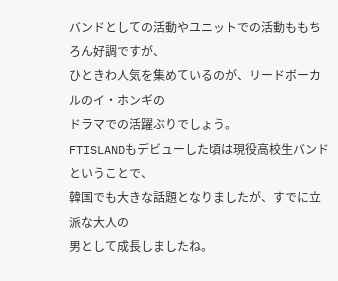バンドとしての活動やユニットでの活動ももちろん好調ですが、
ひときわ人気を集めているのが、リードボーカルのイ・ホンギの
ドラマでの活躍ぶりでしょう。
FTISLANDもデビューした頃は現役高校生バンドということで、
韓国でも大きな話題となりましたが、すでに立派な大人の
男として成長しましたね。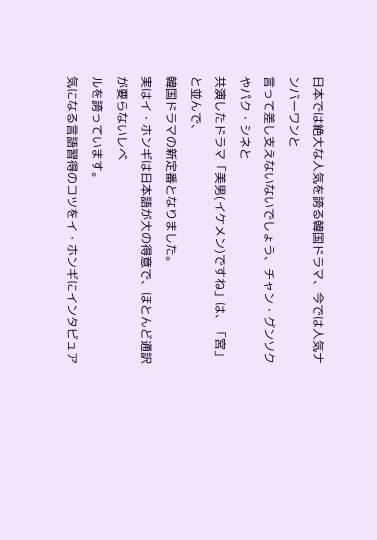日本では絶大な人気を誇る韓国ドラマ、今では人気ナンバーワンと
言って差し支えないないでしょう、チャン・グンソクやパク・シネと
共演したドラマ「美男(イケメン)ですね」は、「宮」と並んで、
韓国ドラマの新定番となりました。
実はイ・ホンギは日本語が大の得意で、ほとんど通訳が要らないレベ
ルを誇っています。
気になる言語習得のコツをイ・ホンギにインタビュア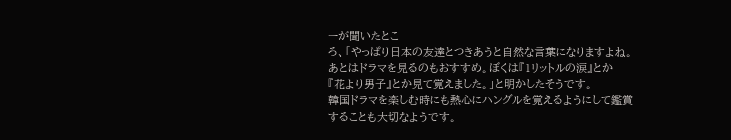ーが聞いたとこ
ろ、「やっぱり日本の友達とつきあうと自然な言葉になりますよね。
あとはドラマを見るのもおすすめ。ぼくは『1リットルの涙』とか
『花より男子』とか見て覚えました。」と明かしたそうです。
韓国ドラマを楽しむ時にも熱心にハングルを覚えるようにして鑑賞
することも大切なようです。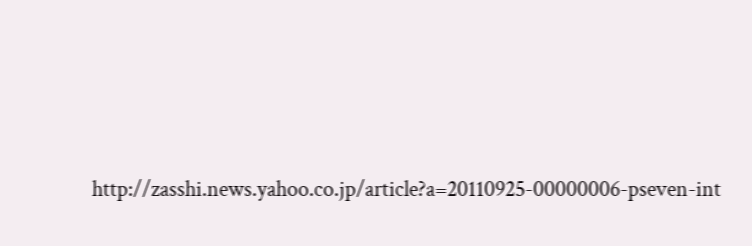http://zasshi.news.yahoo.co.jp/article?a=20110925-00000006-pseven-int